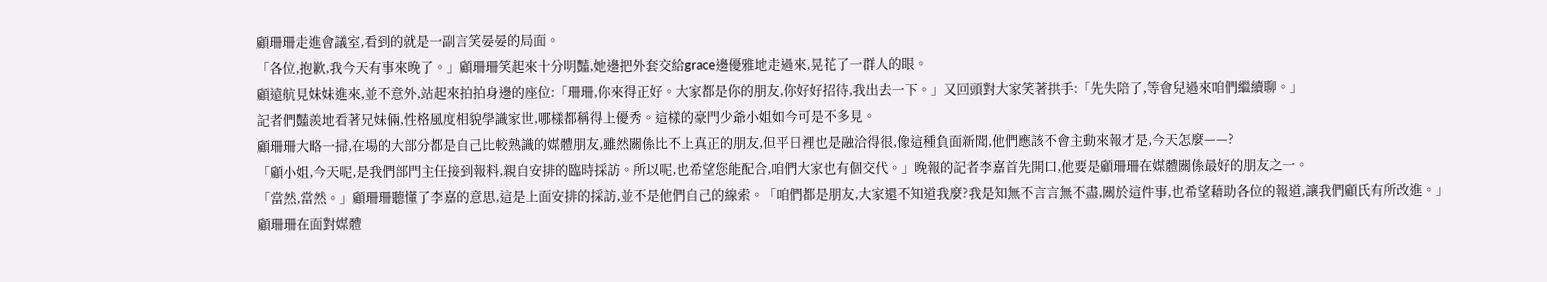顧珊珊走進會議室,看到的就是一副言笑晏晏的局面。
「各位,抱歉,我今天有事來晚了。」顧珊珊笑起來十分明豔,她邊把外套交給grace邊優雅地走過來,晃花了一群人的眼。
顧遠航見妹妹進來,並不意外,站起來拍拍身邊的座位:「珊珊,你來得正好。大家都是你的朋友,你好好招待,我出去一下。」又回頭對大家笑著拱手:「先失陪了,等會兒過來咱們繼續聊。」
記者們豔羨地看著兄妹倆,性格風度相貌學識家世,哪樣都稱得上優秀。這樣的豪門少爺小姐如今可是不多見。
顧珊珊大略一掃,在場的大部分都是自己比較熟識的媒體朋友,雖然關係比不上真正的朋友,但平日裡也是融洽得很,像這種負面新聞,他們應該不會主動來報才是,今天怎麼——?
「顧小姐,今天呢,是我們部門主任接到報料,親自安排的臨時採訪。所以呢,也希望您能配合,咱們大家也有個交代。」晚報的記者李嘉首先開口,他要是顧珊珊在媒體關係最好的朋友之一。
「當然,當然。」顧珊珊聽懂了李嘉的意思,這是上面安排的採訪,並不是他們自己的線索。「咱們都是朋友,大家還不知道我麼?我是知無不言言無不盡,關於這件事,也希望藉助各位的報道,讓我們顧氏有所改進。」
顧珊珊在面對媒體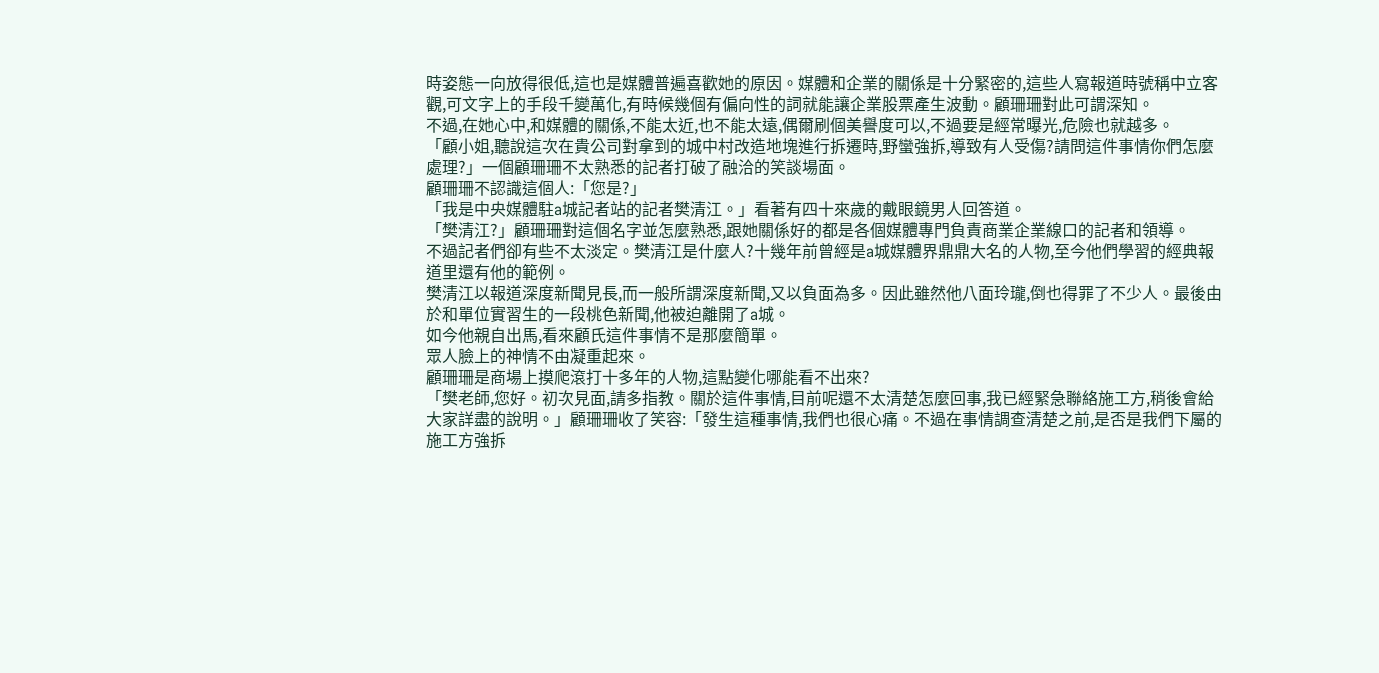時姿態一向放得很低,這也是媒體普遍喜歡她的原因。媒體和企業的關係是十分緊密的,這些人寫報道時號稱中立客觀,可文字上的手段千變萬化,有時候幾個有偏向性的詞就能讓企業股票產生波動。顧珊珊對此可謂深知。
不過,在她心中,和媒體的關係,不能太近,也不能太遠,偶爾刷個美譽度可以,不過要是經常曝光,危險也就越多。
「顧小姐,聽說這次在貴公司對拿到的城中村改造地塊進行拆遷時,野蠻強拆,導致有人受傷?請問這件事情你們怎麼處理?」一個顧珊珊不太熟悉的記者打破了融洽的笑談場面。
顧珊珊不認識這個人:「您是?」
「我是中央媒體駐a城記者站的記者樊清江。」看著有四十來歲的戴眼鏡男人回答道。
「樊清江?」顧珊珊對這個名字並怎麼熟悉,跟她關係好的都是各個媒體專門負責商業企業線口的記者和領導。
不過記者們卻有些不太淡定。樊清江是什麼人?十幾年前曾經是a城媒體界鼎鼎大名的人物,至今他們學習的經典報道里還有他的範例。
樊清江以報道深度新聞見長,而一般所謂深度新聞,又以負面為多。因此雖然他八面玲瓏,倒也得罪了不少人。最後由於和單位實習生的一段桃色新聞,他被迫離開了a城。
如今他親自出馬,看來顧氏這件事情不是那麼簡單。
眾人臉上的神情不由凝重起來。
顧珊珊是商場上摸爬滾打十多年的人物,這點變化哪能看不出來?
「樊老師,您好。初次見面,請多指教。關於這件事情,目前呢還不太清楚怎麼回事,我已經緊急聯絡施工方,稍後會給大家詳盡的說明。」顧珊珊收了笑容:「發生這種事情,我們也很心痛。不過在事情調查清楚之前,是否是我們下屬的施工方強拆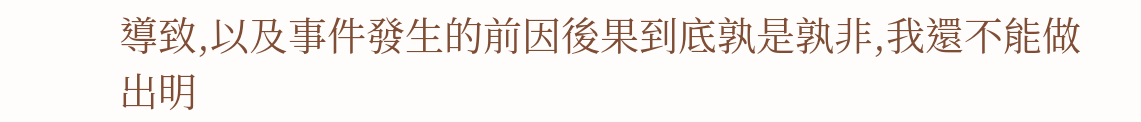導致,以及事件發生的前因後果到底孰是孰非,我還不能做出明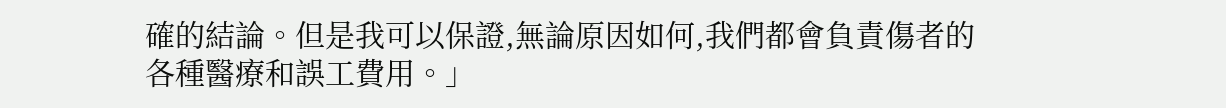確的結論。但是我可以保證,無論原因如何,我們都會負責傷者的各種醫療和誤工費用。」